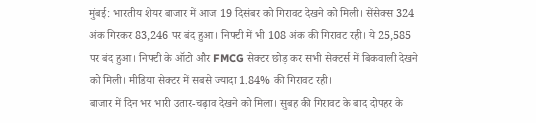मुंबई: भारतीय शेयर बाजार में आज 19 दिसंबर को गिरावट देखने को मिली। सेंसेक्स 324 अंक गिरकर 83,246 पर बंद हुआ। निफ्टी में भी 108 अंक की गिरावट रही। ये 25,585 पर बंद हुआ। निफ्टी के ऑटो और FMCG सेक्टर छोड़ कर सभी सेक्टर्स में बिकवाली देखने को मिली। मीडिया सेक्टर में सबसे ज्यादा 1.84% की गिरावट रही।
बाजार में दिन भर भारी उतार-चढ़ाव देखने को मिला। सुबह की गिरावट के बाद दोपहर के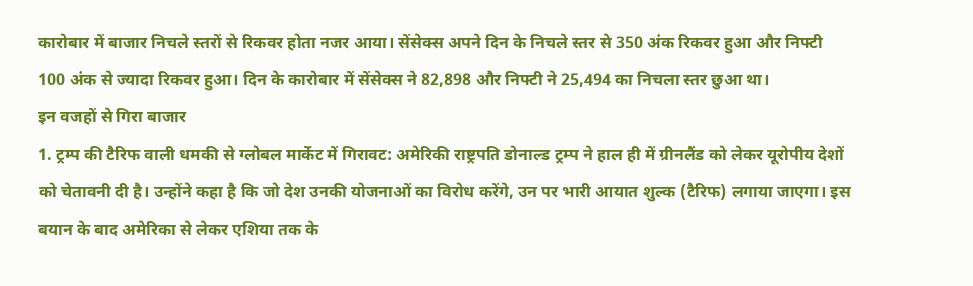कारोबार में बाजार निचले स्तरों से रिकवर होता नजर आया। सेंसेक्स अपने दिन के निचले स्तर से 350 अंक रिकवर हुआ और निफ्टी 100 अंक से ज्यादा रिकवर हुआ। दिन के कारोबार में सेंसेक्स ने 82,898 और निफ्टी ने 25,494 का निचला स्तर छुआ था।
इन वजहों से गिरा बाजार
1. ट्रम्प की टैरिफ वाली धमकी से ग्लोबल मार्केट में गिरावट: अमेरिकी राष्ट्रपति डोनाल्ड ट्रम्प ने हाल ही में ग्रीनलैंड को लेकर यूरोपीय देशों को चेतावनी दी है। उन्होंने कहा है कि जो देश उनकी योजनाओं का विरोध करेंगे, उन पर भारी आयात शुल्क (टैरिफ) लगाया जाएगा। इस बयान के बाद अमेरिका से लेकर एशिया तक के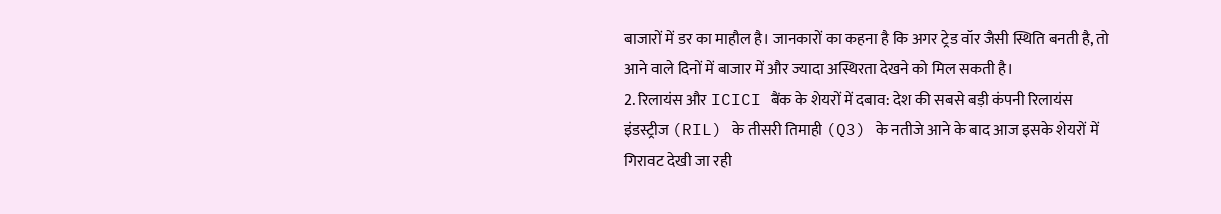बाजारों में डर का माहौल है। जानकारों का कहना है कि अगर ट्रेड वॉर जैसी स्थिति बनती है, तो आने वाले दिनों में बाजार में और ज्यादा अस्थिरता देखने को मिल सकती है।
2. रिलायंस और ICICI बैंक के शेयरों में दबाव: देश की सबसे बड़ी कंपनी रिलायंस इंडस्ट्रीज (RIL) के तीसरी तिमाही (Q3) के नतीजे आने के बाद आज इसके शेयरों में गिरावट देखी जा रही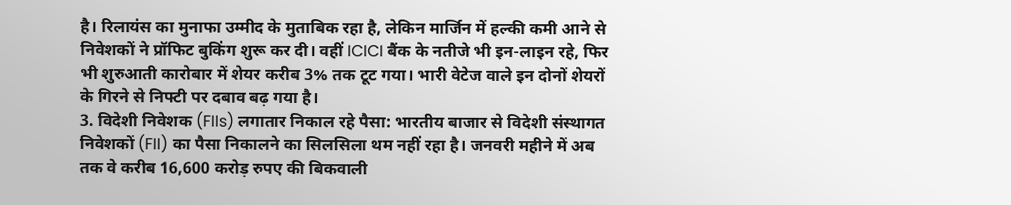है। रिलायंस का मुनाफा उम्मीद के मुताबिक रहा है, लेकिन मार्जिन में हल्की कमी आने से निवेशकों ने प्रॉफिट बुकिंग शुरू कर दी। वहीं ICICI बैंक के नतीजे भी इन-लाइन रहे, फिर भी शुरुआती कारोबार में शेयर करीब 3% तक टूट गया। भारी वेटेज वाले इन दोनों शेयरों के गिरने से निफ्टी पर दबाव बढ़ गया है।
3. विदेशी निवेशक (FIIs) लगातार निकाल रहे पैसा: भारतीय बाजार से विदेशी संस्थागत निवेशकों (FII) का पैसा निकालने का सिलसिला थम नहीं रहा है। जनवरी महीने में अब तक वे करीब 16,600 करोड़ रुपए की बिकवाली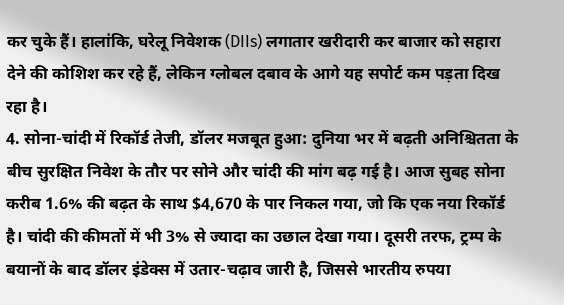कर चुके हैं। हालांकि, घरेलू निवेशक (DIIs) लगातार खरीदारी कर बाजार को सहारा देने की कोशिश कर रहे हैं, लेकिन ग्लोबल दबाव के आगे यह सपोर्ट कम पड़ता दिख रहा है।
4. सोना-चांदी में रिकॉर्ड तेजी, डॉलर मजबूत हुआ: दुनिया भर में बढ़ती अनिश्चितता के बीच सुरक्षित निवेश के तौर पर सोने और चांदी की मांग बढ़ गई है। आज सुबह सोना करीब 1.6% की बढ़त के साथ $4,670 के पार निकल गया, जो कि एक नया रिकॉर्ड है। चांदी की कीमतों में भी 3% से ज्यादा का उछाल देखा गया। दूसरी तरफ, ट्रम्प के बयानों के बाद डॉलर इंडेक्स में उतार-चढ़ाव जारी है, जिससे भारतीय रुपया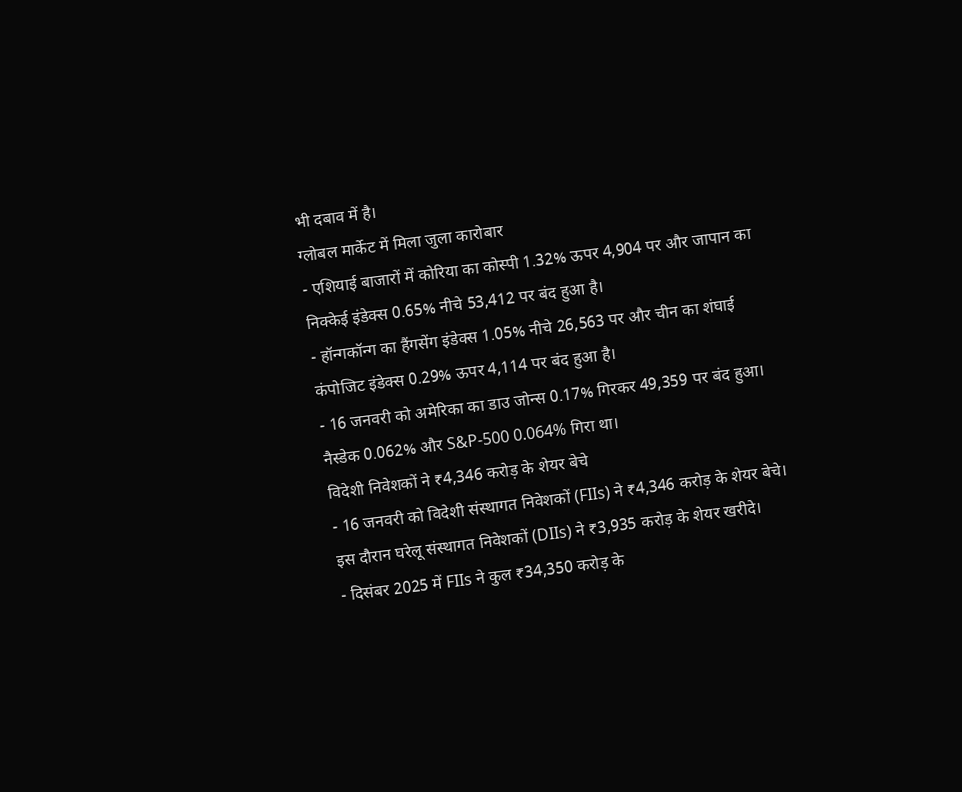भी दबाव में है।
ग्लोबल मार्केट में मिला जुला कारोबार
- एशियाई बाजारों में कोरिया का कोस्पी 1.32% ऊपर 4,904 पर और जापान का निक्केई इंडेक्स 0.65% नीचे 53,412 पर बंद हुआ है।
- हॉन्गकॉन्ग का हैंगसेंग इंडेक्स 1.05% नीचे 26,563 पर और चीन का शंघाई कंपोजिट इंडेक्स 0.29% ऊपर 4,114 पर बंद हुआ है।
- 16 जनवरी को अमेरिका का डाउ जोन्स 0.17% गिरकर 49,359 पर बंद हुआ। नैस्डेक 0.062% और S&P-500 0.064% गिरा था।
विदेशी निवेशकों ने ₹4,346 करोड़ के शेयर बेचे
- 16 जनवरी को विदेशी संस्थागत निवेशकों (FIIs) ने ₹4,346 करोड़ के शेयर बेचे। इस दौरान घरेलू संस्थागत निवेशकों (DIIs) ने ₹3,935 करोड़ के शेयर खरीदे।
- दिसंबर 2025 में FIIs ने कुल ₹34,350 करोड़ के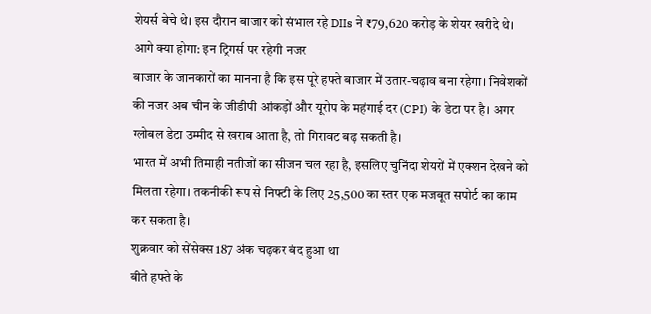शेयर्स बेचे थे। इस दौरान बाजार को संभाल रहे DIIs ने ₹79,620 करोड़ के शेयर खरीदे थे।
आगे क्या होगा: इन ट्रिगर्स पर रहेगी नजर
बाजार के जानकारों का मानना है कि इस पूरे हफ्ते बाजार में उतार-चढ़ाव बना रहेगा। निवेशकों की नजर अब चीन के जीडीपी आंकड़ों और यूरोप के महंगाई दर (CPI) के डेटा पर है। अगर ग्लोबल डेटा उम्मीद से खराब आता है, तो गिरावट बढ़ सकती है।
भारत में अभी तिमाही नतीजों का सीजन चल रहा है, इसलिए चुनिंदा शेयरों में एक्शन देखने को मिलता रहेगा। तकनीकी रूप से निफ्टी के लिए 25,500 का स्तर एक मजबूत सपोर्ट का काम कर सकता है।
शुक्रवार को सेंसेक्स 187 अंक चढ़कर बंद हुआ था
बीते हफ्ते के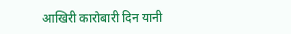आखिरी कारोबारी दिन यानी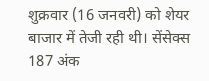शुक्रवार (16 जनवरी) को शेयर बाजार में तेजी रही थी। सेंसेक्स 187 अंक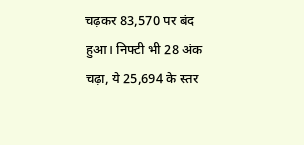चढ़कर 83,570 पर बंद हुआ। निफ्टी भी 28 अंक चढ़ा, ये 25,694 के स्तर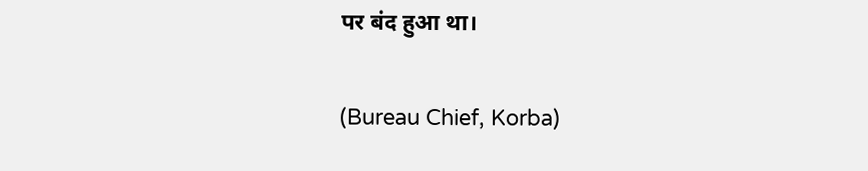पर बंद हुआ था।

(Bureau Chief, Korba)